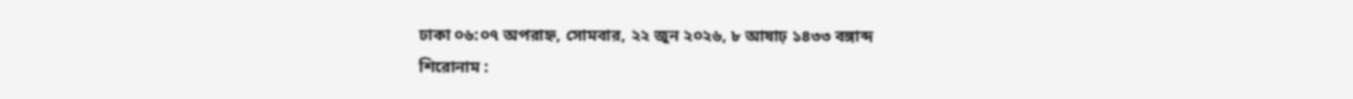ঢাকা ০৬:০৭ অপরাহ্ন, সোমবার, ২২ জুন ২০২৬, ৮ আষাঢ় ১৪৩৩ বঙ্গাব্দ
শিরোনাম :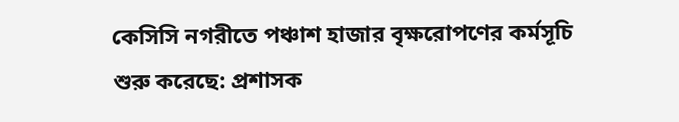কেসিসি নগরীতে পঞ্চাশ হাজার বৃক্ষরোপণের কর্মসূচি শুরু করেছে: প্রশাসক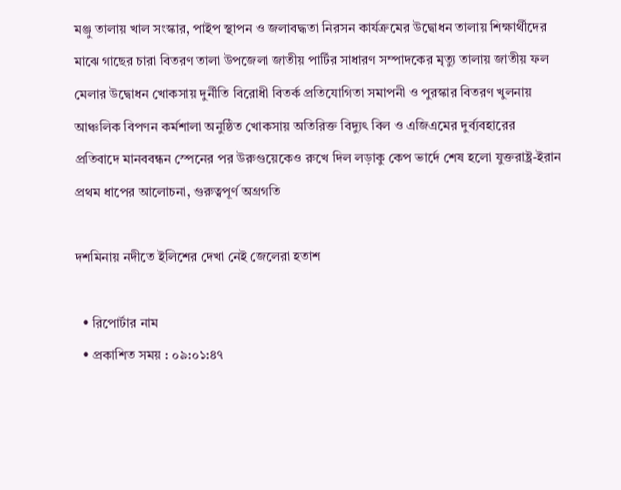মঞ্জু তালায় খাল সংস্কার, পাইপ স্থাপন ও জলাবদ্ধতা নিরসন কার্যক্রমের উদ্বোধন তালায় শিক্ষার্থীদের মাঝে গাছের চারা বিতরণ তালা উপজেলা জাতীয় পার্টির সাধারণ সম্পাদকের মৃত্যু তালায় জাতীয় ফল মেলার উদ্বোধন খোকসায় দুর্নীতি বিরোধী বিতর্ক প্রতিযোগিতা সমাপনী ও পুরস্কার বিতরণ খুলনায় আঞ্চলিক বিপণন কর্মশালা অনুষ্ঠিত খোকসায় অতিরিক্ত বিদ্যুৎ বিল ও এজিএমের দুর্ব্যবহারের প্রতিবাদে মানববন্ধন স্পেনের পর উরুগুয়েকেও রুখে দিল লড়াকু কেপ ভার্দে শেষ হলো যুক্তরাষ্ট্র-ইরান প্রথম ধাপের আলোচনা, গুরুত্বপূর্ণ অগ্রগতি

দশমিনায় নদীতে ইলিশের দেখা নেই জেলেরা হতাশ

  • রিপোর্টার নাম
  • প্রকাশিত সময় : ০৯:০১:৪৭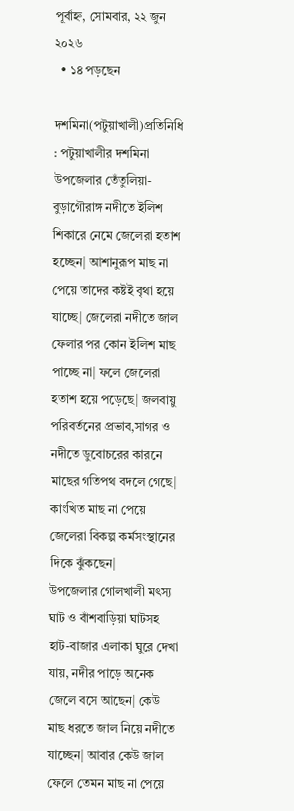পূর্বাহ্ন, সোমবার, ২২ জুন ২০২৬
  • ১৪ পড়ছেন

দশমিনা(পটুয়াখালী)প্রতিনিধি : পটুয়াখালীর দশমিনা উপজেলার তেঁতুলিয়া-বুড়াগৌরাঙ্গ নদীতে ইলিশ শিকারে নেমে জেলেরা হতাশ হচ্ছেন| আশানুরূপ মাছ না পেয়ে তাদের কষ্টই বৃথা হয়ে যাচ্ছে| জেলেরা নদীতে জাল ফেলার পর কোন ইলিশ মাছ পাচ্ছে না| ফলে জেলেরা হতাশ হয়ে পড়েছে| জলবায়ু পরিবর্তনের প্রভাব,সাগর ও নদীতে ডুবোচরের কারনে মাছের গতিপথ বদলে গেছে| কাংখিত মাছ না পেয়ে জেলেরা বিকল্প কর্মসংস্থানের দিকে ঝুঁকছেন|
উপজেলার গোলখালী মৎস্য ঘাট ও বাঁশবাড়িয়া ঘাটসহ হাট-বাজার এলাকা ঘুরে দেখা যায়, নদীর পাড়ে অনেক জেলে বসে আছেন| কেউ মাছ ধরতে জাল নিয়ে নদীতে যাচ্ছেন| আবার কেউ জাল ফেলে তেমন মাছ না পেয়ে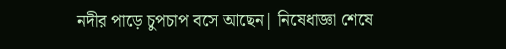নদীর পাড়ে চুপচাপ বসে আছেন| নিষেধাজ্ঞা শেষে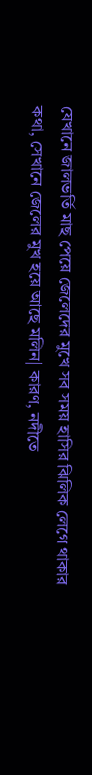যেখানে জালভর্তি মাছ পেয়ে জেলেদের মুখে সব সময় হাসির ঝিলিক লেগে থাকার কথা, সেখানে জেলের মুখ হয়ে আছে মলিন| কারণ, নদীতে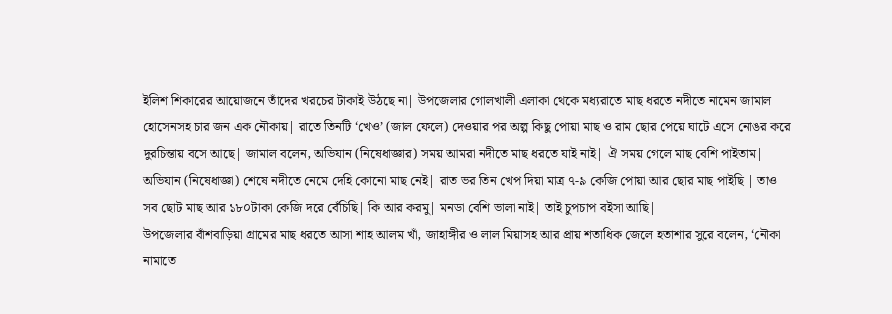ইলিশ শিকারের আয়োজনে তাঁদের খরচের টাকাই উঠছে না| উপজেলার গোলখালী এলাকা থেকে মধ্যরাতে মাছ ধরতে নদীতে নামেন জামাল হোসেনসহ চার জন এক নৌকায়| রাতে তিনটি ‘খেও’ (জাল ফেলে) দেওয়ার পর অল্প কিছু পোয়া মাছ ও রাম ছোর পেয়ে ঘাটে এসে নোঙর করে দুরচিন্তায় বসে আছে| জামাল বলেন, অভিযান (নিষেধাজ্ঞার) সময় আমরা নদীতে মাছ ধরতে যাই নাই| ঐ সময় গেলে মাছ বেশি পাইতাম| অভিযান (নিষেধাজ্ঞা) শেষে নদীতে নেমে দেহি কোনো মাছ নেই| রাত ভর তিন খেপ দিয়া মাত্র ৭-৯ কেজি পোয়া আর ছোর মাছ পাইছি | তাও সব ছোট মাছ আর ১৮০টাকা কেজি দরে বেঁচিছি| কি আর করমু| মনডা বেশি ভালা নাই| তাই চুপচাপ বইসা আছি|
উপজেলার বাঁশবাড়িয়া গ্রামের মাছ ধরতে আসা শাহ আলম খাঁ, জাহাঙ্গীর ও লাল মিয়াসহ আর প্রায় শতাধিক জেলে হতাশার সুরে বলেন, ‘নৌকা নামাতে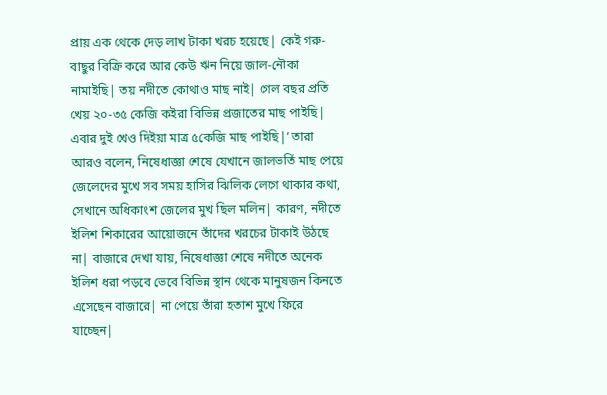প্রায় এক থেকে দেড় লাখ টাকা খরচ হয়েছে| কেই গরু-বাছুর বিক্রি করে আর কেউ ঋন নিয়ে জাল-নৌকা নামাইছি| তয় নদীতে কোথাও মাছ নাই| গেল বছর প্রতি খেয় ২০-৩৫ কেজি কইরা বিভিন্ন প্রজাতের মাছ পাইছি| এবার দুই খেও দিইয়া মাত্র ৫কেজি মাছ পাইছি|’ তারা আরও বলেন, নিষেধাজ্ঞা শেষে যেখানে জালভর্তি মাছ পেয়ে জেলেদের মুখে সব সময় হাসির ঝিলিক লেগে থাকার কথা, সেখানে অধিকাংশ জেলের মুখ ছিল মলিন| কারণ, নদীতে ইলিশ শিকারের আয়োজনে তাঁদের খরচের টাকাই উঠছে না| বাজারে দেখা যায়, নিষেধাজ্ঞা শেষে নদীতে অনেক ইলিশ ধরা পড়বে ভেবে বিভিন্ন স্থান থেকে মানুষজন কিনতে এসেছেন বাজারে| না পেয়ে তাঁরা হতাশ মুখে ফিরে যাচ্ছেন|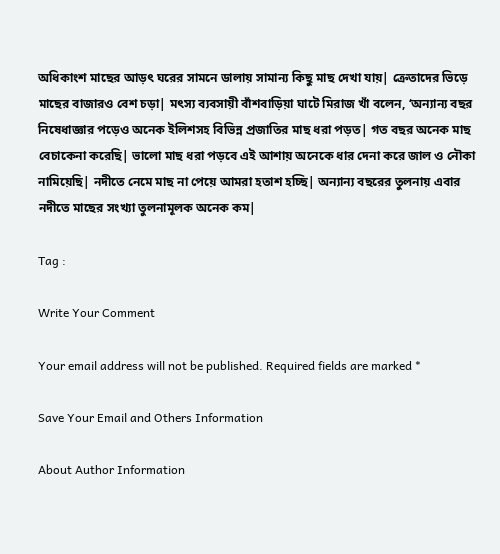অধিকাংশ মাছের আড়ৎ ঘরের সামনে ডালায় সামান্য কিছু মাছ দেখা যায়| ক্রেতাদের ভিড়ে মাছের বাজারও বেশ চড়া| মৎস্য ব্যবসায়ী বাঁশবাড়িয়া ঘাটে মিরাজ খাঁ বলেন, ‘অন্যান্য বছর নিষেধাজ্ঞার পড়েও অনেক ইলিশসহ বিভিন্ন প্রজাতির মাছ ধরা পড়ত| গত বছর অনেক মাছ বেচাকেনা করেছি| ভালো মাছ ধরা পড়বে এই আশায় অনেকে ধার দেনা করে জাল ও নৌকা নামিয়েছি| নদীতে নেমে মাছ না পেয়ে আমরা হতাশ হচ্ছি| অন্যান্য বছরের তুলনায় এবার নদীতে মাছের সংখ্যা তুলনামূলক অনেক কম|

Tag :

Write Your Comment

Your email address will not be published. Required fields are marked *

Save Your Email and Others Information

About Author Information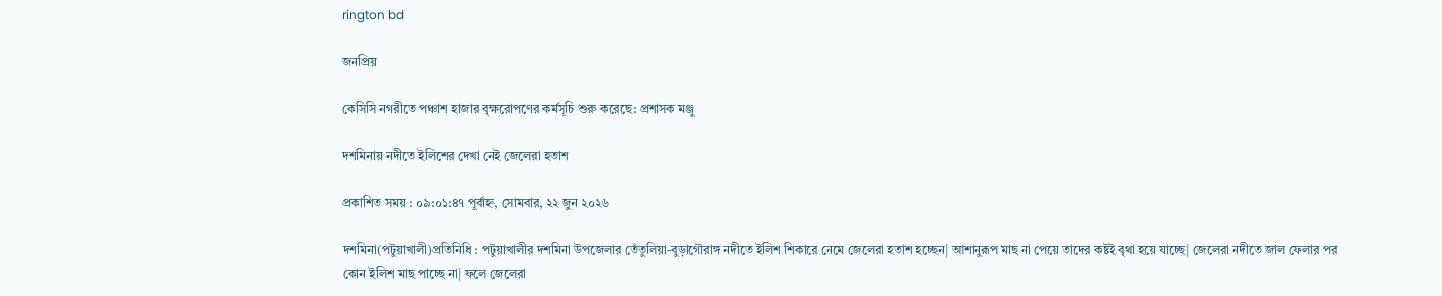rington bd

জনপ্রিয়

কেসিসি নগরীতে পঞ্চাশ হাজার বৃক্ষরোপণের কর্মসূচি শুরু করেছে: প্রশাসক মঞ্জু

দশমিনায় নদীতে ইলিশের দেখা নেই জেলেরা হতাশ

প্রকাশিত সময় : ০৯:০১:৪৭ পূর্বাহ্ন, সোমবার, ২২ জুন ২০২৬

দশমিনা(পটুয়াখালী)প্রতিনিধি : পটুয়াখালীর দশমিনা উপজেলার তেঁতুলিয়া-বুড়াগৌরাঙ্গ নদীতে ইলিশ শিকারে নেমে জেলেরা হতাশ হচ্ছেন| আশানুরূপ মাছ না পেয়ে তাদের কষ্টই বৃথা হয়ে যাচ্ছে| জেলেরা নদীতে জাল ফেলার পর কোন ইলিশ মাছ পাচ্ছে না| ফলে জেলেরা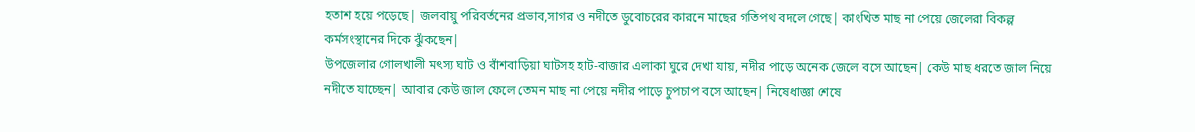হতাশ হয়ে পড়েছে| জলবায়ু পরিবর্তনের প্রভাব,সাগর ও নদীতে ডুবোচরের কারনে মাছের গতিপথ বদলে গেছে| কাংখিত মাছ না পেয়ে জেলেরা বিকল্প কর্মসংস্থানের দিকে ঝুঁকছেন|
উপজেলার গোলখালী মৎস্য ঘাট ও বাঁশবাড়িয়া ঘাটসহ হাট-বাজার এলাকা ঘুরে দেখা যায়, নদীর পাড়ে অনেক জেলে বসে আছেন| কেউ মাছ ধরতে জাল নিয়ে নদীতে যাচ্ছেন| আবার কেউ জাল ফেলে তেমন মাছ না পেয়ে নদীর পাড়ে চুপচাপ বসে আছেন| নিষেধাজ্ঞা শেষে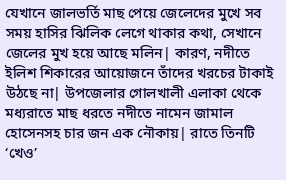যেখানে জালভর্তি মাছ পেয়ে জেলেদের মুখে সব সময় হাসির ঝিলিক লেগে থাকার কথা, সেখানে জেলের মুখ হয়ে আছে মলিন| কারণ, নদীতে ইলিশ শিকারের আয়োজনে তাঁদের খরচের টাকাই উঠছে না| উপজেলার গোলখালী এলাকা থেকে মধ্যরাতে মাছ ধরতে নদীতে নামেন জামাল হোসেনসহ চার জন এক নৌকায়| রাতে তিনটি ‘খেও’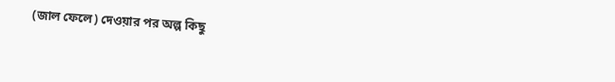(জাল ফেলে) দেওয়ার পর অল্প কিছু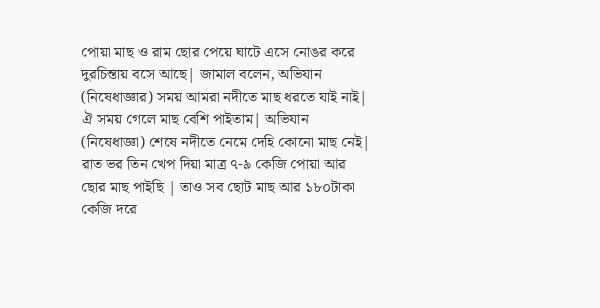পোয়া মাছ ও রাম ছোর পেয়ে ঘাটে এসে নোঙর করে দুরচিন্তায় বসে আছে| জামাল বলেন, অভিযান (নিষেধাজ্ঞার) সময় আমরা নদীতে মাছ ধরতে যাই নাই| ঐ সময় গেলে মাছ বেশি পাইতাম| অভিযান (নিষেধাজ্ঞা) শেষে নদীতে নেমে দেহি কোনো মাছ নেই| রাত ভর তিন খেপ দিয়া মাত্র ৭-৯ কেজি পোয়া আর ছোর মাছ পাইছি | তাও সব ছোট মাছ আর ১৮০টাকা কেজি দরে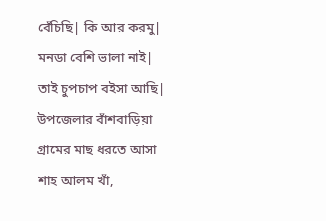বেঁচিছি| কি আর করমু| মনডা বেশি ভালা নাই| তাই চুপচাপ বইসা আছি|
উপজেলার বাঁশবাড়িয়া গ্রামের মাছ ধরতে আসা শাহ আলম খাঁ,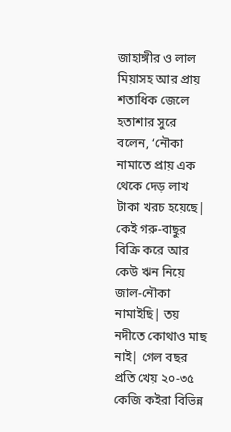জাহাঙ্গীর ও লাল মিয়াসহ আর প্রায় শতাধিক জেলে হতাশার সুরে বলেন, ‘নৌকা নামাতে প্রায় এক থেকে দেড় লাখ টাকা খরচ হয়েছে| কেই গরু-বাছুর বিক্রি করে আর কেউ ঋন নিয়ে জাল-নৌকা নামাইছি| তয় নদীতে কোথাও মাছ নাই| গেল বছর প্রতি খেয় ২০-৩৫ কেজি কইরা বিভিন্ন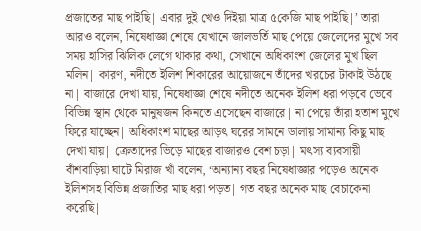প্রজাতের মাছ পাইছি| এবার দুই খেও দিইয়া মাত্র ৫কেজি মাছ পাইছি|’ তারা আরও বলেন, নিষেধাজ্ঞা শেষে যেখানে জালভর্তি মাছ পেয়ে জেলেদের মুখে সব সময় হাসির ঝিলিক লেগে থাকার কথা, সেখানে অধিকাংশ জেলের মুখ ছিল মলিন| কারণ, নদীতে ইলিশ শিকারের আয়োজনে তাঁদের খরচের টাকাই উঠছে না| বাজারে দেখা যায়, নিষেধাজ্ঞা শেষে নদীতে অনেক ইলিশ ধরা পড়বে ভেবে বিভিন্ন স্থান থেকে মানুষজন কিনতে এসেছেন বাজারে| না পেয়ে তাঁরা হতাশ মুখে ফিরে যাচ্ছেন| অধিকাংশ মাছের আড়ৎ ঘরের সামনে ডালায় সামান্য কিছু মাছ দেখা যায়| ক্রেতাদের ভিড়ে মাছের বাজারও বেশ চড়া| মৎস্য ব্যবসায়ী বাঁশবাড়িয়া ঘাটে মিরাজ খাঁ বলেন, ‘অন্যান্য বছর নিষেধাজ্ঞার পড়েও অনেক ইলিশসহ বিভিন্ন প্রজাতির মাছ ধরা পড়ত| গত বছর অনেক মাছ বেচাকেনা করেছি|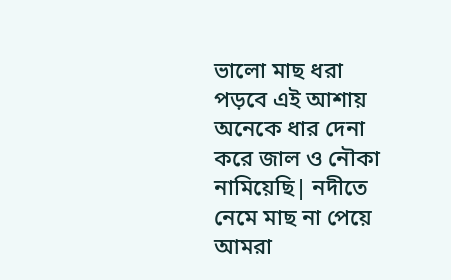ভালো মাছ ধরা পড়বে এই আশায় অনেকে ধার দেনা করে জাল ও নৌকা নামিয়েছি| নদীতে নেমে মাছ না পেয়ে আমরা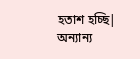হতাশ হচ্ছি| অন্যান্য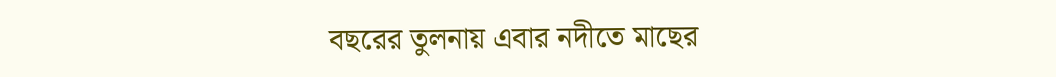বছরের তুলনায় এবার নদীতে মাছের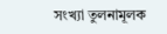সংখ্যা তুলনামূলক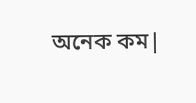অনেক কম|